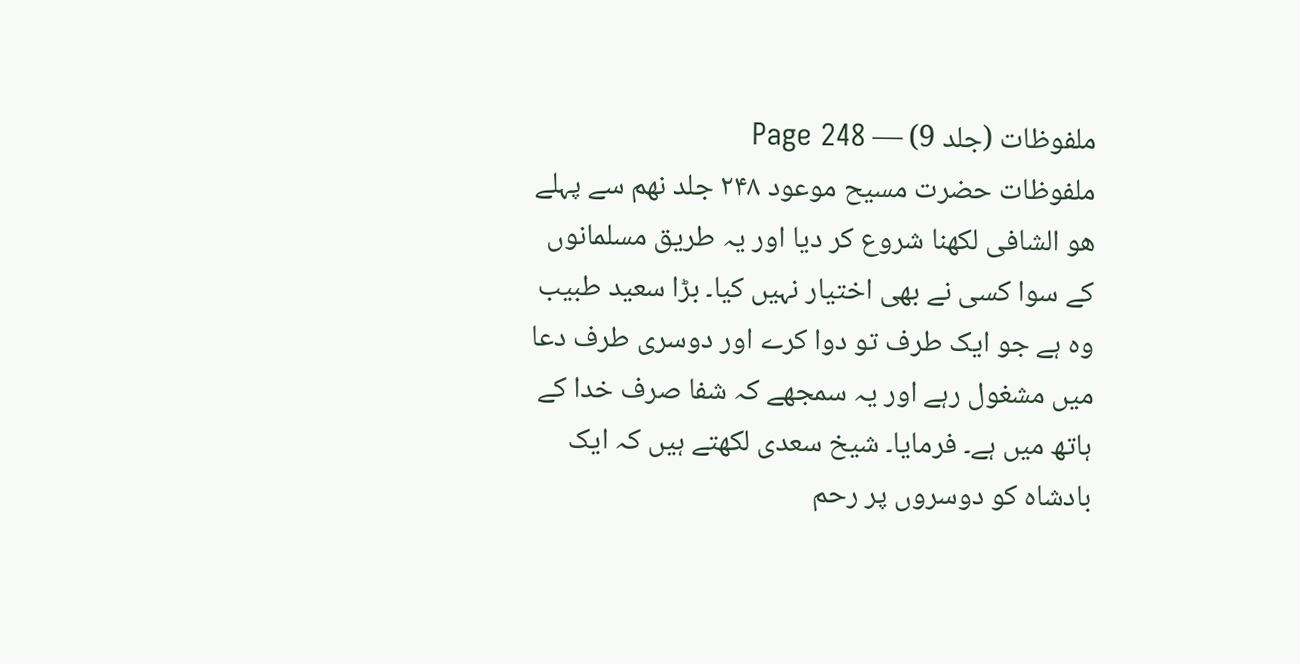ملفوظات (جلد 9) — Page 248
ملفوظات حضرت مسیح موعود ۲۴۸ جلد نهم سے پہلے ھو الشافی لکھنا شروع کر دیا اور یہ طریق مسلمانوں کے سوا کسی نے بھی اختیار نہیں کیا۔ بڑا سعید طبیب وہ ہے جو ایک طرف تو دوا کرے اور دوسری طرف دعا میں مشغول رہے اور یہ سمجھے کہ شفا صرف خدا کے ہاتھ میں ہے۔ فرمایا۔ شیخ سعدی لکھتے ہیں کہ ایک بادشاہ کو دوسروں پر رحم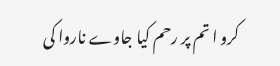کرو ا تم پر رحم کیا جاوے ناروا کی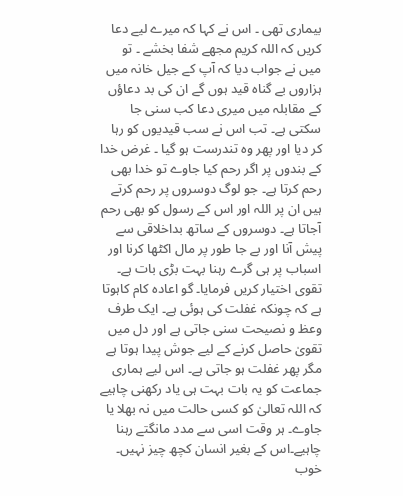بیماری تھی ۔ اس نے کہا کہ میرے لیے دعا کریں کہ اللہ کریم مجھے شفا بخشے ۔ تو میں نے جواب دیا کہ آپ کے جیل خانہ میں ہزاروں بے گناہ قید ہوں گے ان کی بد دعاؤں کے مقابلہ میں میری دعا کب سنی جا سکتی ہے۔ تب اس نے سب قیدیوں کو رہا کر دیا اور پھر وہ تندرست ہو گیا ۔ غرض خدا کے بندوں پر اگر رحم کیا جاوے تو خدا بھی رحم کرتا ہے۔ جو لوگ دوسروں پر رحم کرتے ہیں ان پر اللہ اور اس کے رسول کو بھی رحم آجاتا ہے۔ دوسروں کے ساتھ بداخلاقی سے پیش آنا اور بے جا طور پر مال اکٹھا کرنا اور اسباب پر ہی گرے رہنا بہت بڑی بات ہے۔ تقوی اختیار کریں فرمایا۔ گو اعادہ کام کاہوتا ہے کہ چونکہ غفلت کی ہوئی ہے۔ ایک طرف وعظ و نصیحت سنی جاتی ہے اور دل میں تقویٰ حاصل کرنے کے لیے جوش پیدا ہوتا ہے مگر پھر غفلت ہو جاتی ہے۔ اس لیے ہماری جماعت کو یہ بات بہت ہی یاد رکھنی چاہیے کہ اللہ تعالیٰ کو کسی حالت میں نہ بھلا یا جاوے۔ ہر وقت اسی سے مدد مانگتے رہنا چاہیے۔اس کے بغیر انسان کچھ چیز نہیں۔ خوب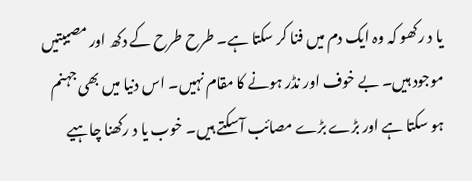یا د رکھو کہ وہ ایک دم میں فنا کر سکتا ہے۔ طرح طرح کے دکھ اور مصیبتیں موجود ہیں۔ بے خوف اور نڈر ہونے کا مقام نہیں۔ اس دنیا میں بھی جہنم ہو سکتا ہے اور بڑے بڑے مصائب آسکتے ہیں۔ خوب یا د رکھنا چاہیے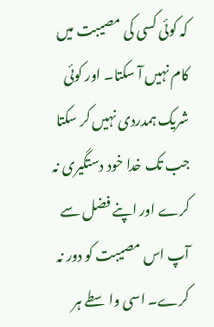کہ کوئی کسی کی مصیبت میں کام نہیں آ سکتا۔ اور کوئی شریک ہمدردی نہیں کر سکتا جب تک خدا خود دستگیری نہ کرے اور اپنے فضل سے آپ اس مصیبت کو دور نہ کرے۔ اسی واسطے ہر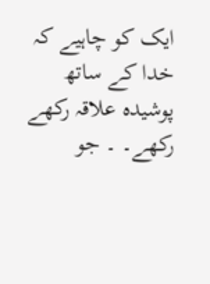ایک کو چاہیے کہ خدا کے ساتھ پوشیدہ علاقہ رکھے رکھے۔ ۔ جو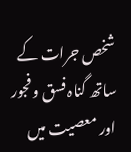شخص جرات کے ساتھ گناہ فسق و فجور اور معصیت میں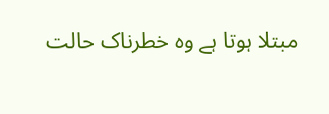مبتلا ہوتا ہے وہ خطرناک حالت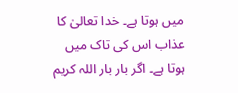میں ہوتا ہے۔ خدا تعالیٰ کا عذاب اس کی تاک میں ہوتا ہے۔ اگر بار بار اللہ کریم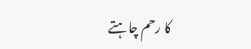کا رحم چاہتے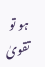ہو تو تقویٰ